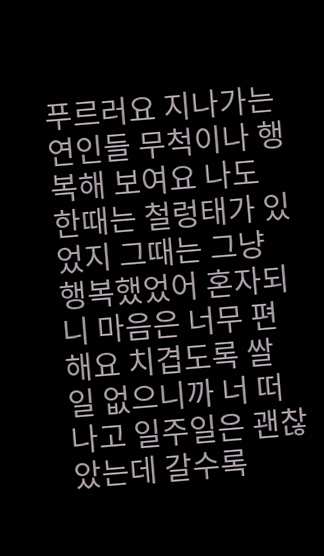푸르러요 지나가는 연인들 무척이나 행복해 보여요 나도 한때는 철렁태가 있었지 그때는 그냥 행복했었어 혼자되니 마음은 너무 편해요 치겹도록 쌀 일 없으니까 너 떠나고 일주일은 괜찮았는데 갈수록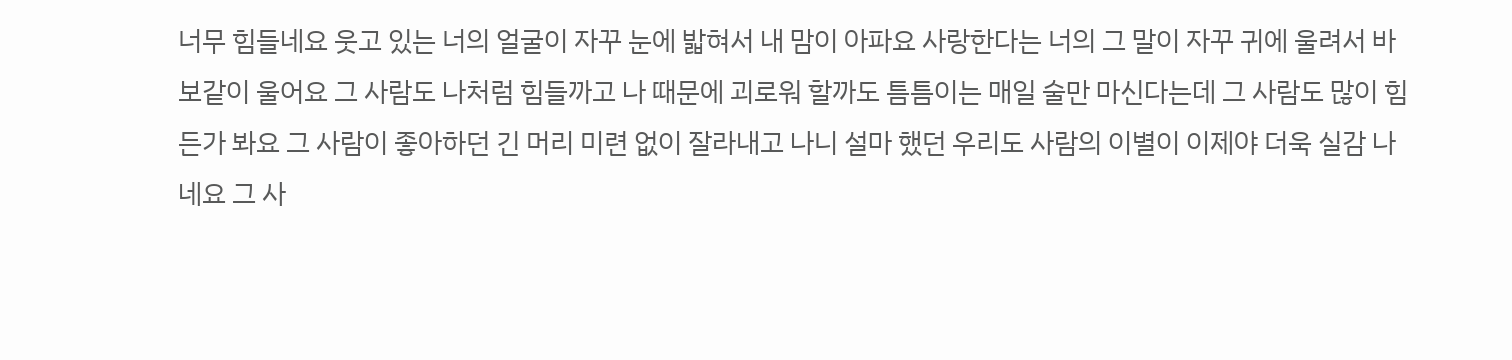너무 힘들네요 웃고 있는 너의 얼굴이 자꾸 눈에 밟혀서 내 맘이 아파요 사랑한다는 너의 그 말이 자꾸 귀에 울려서 바보같이 울어요 그 사람도 나처럼 힘들까고 나 때문에 괴로워 할까도 틈틈이는 매일 술만 마신다는데 그 사람도 많이 힘든가 봐요 그 사람이 좋아하던 긴 머리 미련 없이 잘라내고 나니 설마 했던 우리도 사람의 이별이 이제야 더욱 실감 나네요 그 사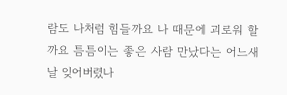람도 나처럼 힘들까요 나 때문에 괴로워 할까요 틈틈이는 좋은 사람 만났다는 어느새 날 잊어버렸나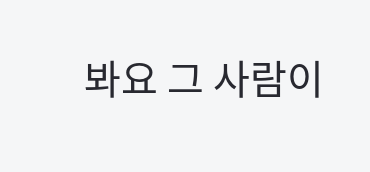봐요 그 사람이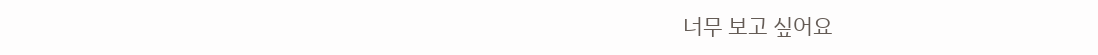너무 보고 싶어요